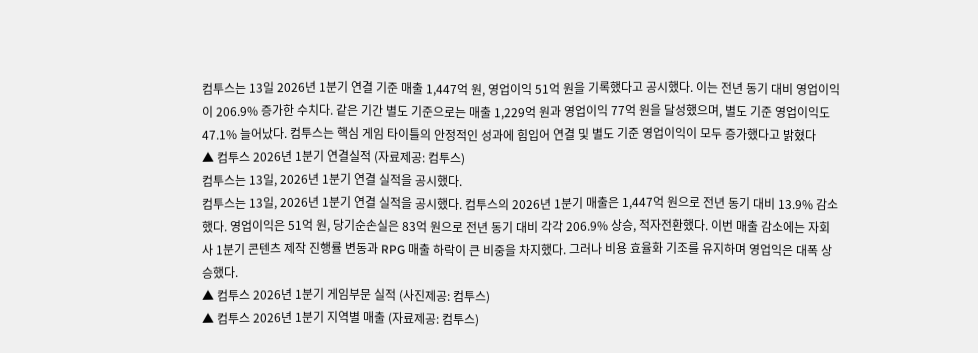컴투스는 13일 2026년 1분기 연결 기준 매출 1,447억 원, 영업이익 51억 원을 기록했다고 공시했다. 이는 전년 동기 대비 영업이익이 206.9% 증가한 수치다. 같은 기간 별도 기준으로는 매출 1,229억 원과 영업이익 77억 원을 달성했으며, 별도 기준 영업이익도 47.1% 늘어났다. 컴투스는 핵심 게임 타이틀의 안정적인 성과에 힘입어 연결 및 별도 기준 영업이익이 모두 증가했다고 밝혔다
▲ 컴투스 2026년 1분기 연결실적 (자료제공: 컴투스)
컴투스는 13일, 2026년 1분기 연결 실적을 공시했다.
컴투스는 13일, 2026년 1분기 연결 실적을 공시했다. 컴투스의 2026년 1분기 매출은 1,447억 원으로 전년 동기 대비 13.9% 감소했다. 영업이익은 51억 원, 당기순손실은 83억 원으로 전년 동기 대비 각각 206.9% 상승, 적자전환했다. 이번 매출 감소에는 자회사 1분기 콘텐츠 제작 진행률 변동과 RPG 매출 하락이 큰 비중을 차지했다. 그러나 비용 효율화 기조를 유지하며 영업익은 대폭 상승했다.
▲ 컴투스 2026년 1분기 게임부문 실적 (사진제공: 컴투스)
▲ 컴투스 2026년 1분기 지역별 매출 (자료제공: 컴투스)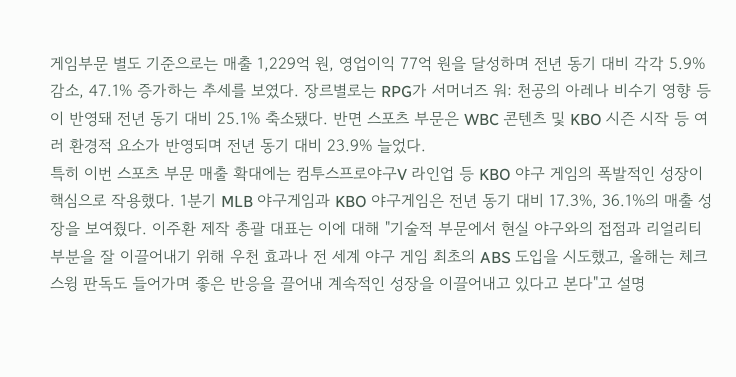게임부문 별도 기준으로는 매출 1,229억 원, 영업이익 77억 원을 달성하며 전년 동기 대비 각각 5.9% 감소, 47.1% 증가하는 추세를 보였다. 장르별로는 RPG가 서머너즈 워: 천공의 아레나 비수기 영향 등이 반영돼 전년 동기 대비 25.1% 축소됐다. 반면 스포츠 부문은 WBC 콘텐츠 및 KBO 시즌 시작 등 여러 환경적 요소가 반영되며 전년 동기 대비 23.9% 늘었다.
특히 이번 스포츠 부문 매출 확대에는 컴투스프로야구V 라인업 등 KBO 야구 게임의 폭발적인 성장이 핵심으로 작용했다. 1분기 MLB 야구게임과 KBO 야구게임은 전년 동기 대비 17.3%, 36.1%의 매출 성장을 보여줬다. 이주환 제작 총괄 대표는 이에 대해 "기술적 부문에서 현실 야구와의 접점과 리얼리티 부분을 잘 이끌어내기 위해 우천 효과나 전 세계 야구 게임 최초의 ABS 도입을 시도했고, 올해는 체크 스윙 판독도 들어가며 좋은 반응을 끌어내 계속적인 성장을 이끌어내고 있다고 본다"고 설명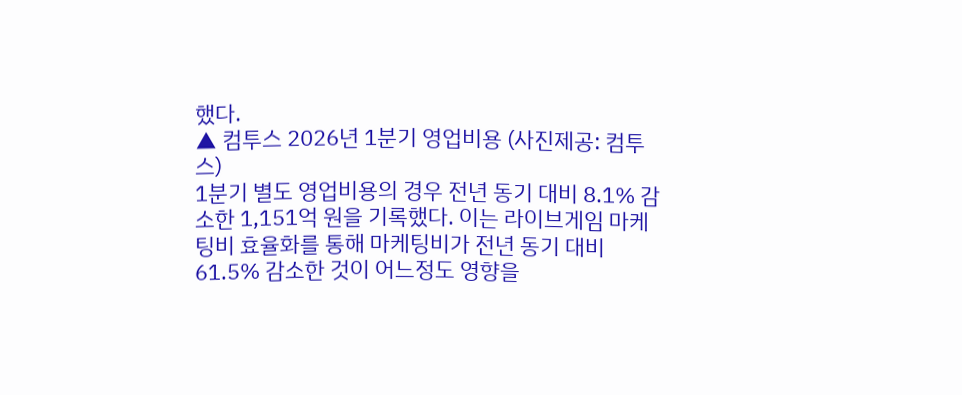했다.
▲ 컴투스 2026년 1분기 영업비용 (사진제공: 컴투스)
1분기 별도 영업비용의 경우 전년 동기 대비 8.1% 감소한 1,151억 원을 기록했다. 이는 라이브게임 마케팅비 효율화를 통해 마케팅비가 전년 동기 대비 61.5% 감소한 것이 어느정도 영향을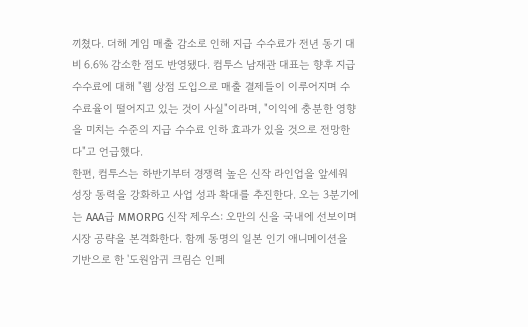끼쳤다. 더해 게임 매출 감소로 인해 지급 수수료가 전년 동기 대비 6.6% 감소한 점도 반영됐다. 컴투스 남재관 대표는 향후 지급 수수료에 대해 "웹 상점 도입으로 매출 결제들이 이루어지며 수수료율이 떨어지고 있는 것이 사실"이라며, "이익에 충분한 영향을 미치는 수준의 지급 수수료 인하 효과가 있을 것으로 전망한다"고 언급했다.
한편, 컴투스는 하반기부터 경쟁력 높은 신작 라인업을 앞세워 성장 동력을 강화하고 사업 성과 확대를 추진한다. 오는 3분기에는 AAA급 MMORPG 신작 제우스: 오만의 신을 국내에 선보이며 시장 공략을 본격화한다. 함께 동명의 일본 인기 애니메이션을 기반으로 한 '도원암귀 크림슨 인페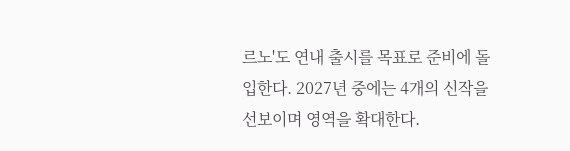르노'도 연내 출시를 목표로 준비에 돌입한다. 2027년 중에는 4개의 신작을 선보이며 영역을 확대한다.